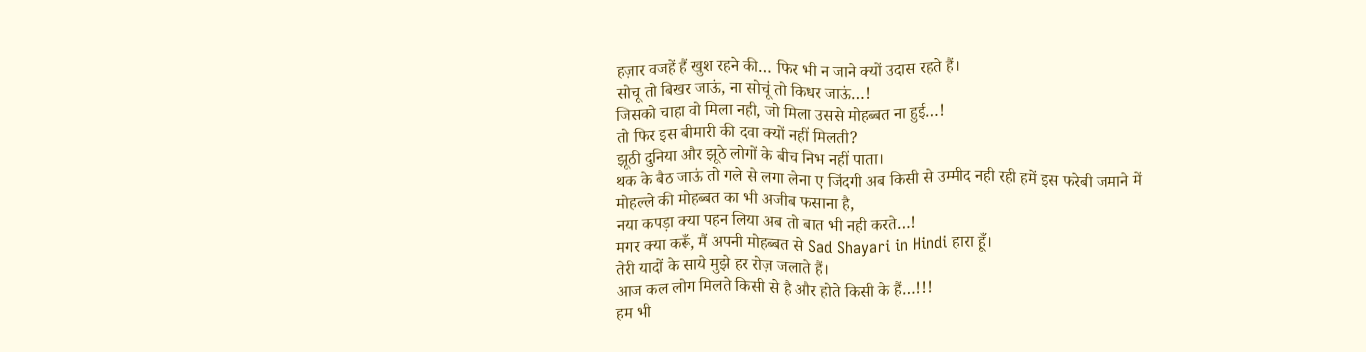हज़ार वजहें हैं खुश रहने की… फिर भी न जाने क्यों उदास रहते हैं।
सोचू तो बिखर जाऊं, ना सोचूं तो किधर जाऊं…!
जिसको चाहा वो मिला नही, जो मिला उससे मोहब्बत ना हुई…!
तो फिर इस बीमारी की दवा क्यों नहीं मिलती?
झूठी दुनिया और झूठे लोगों के बीच निभ नहीं पाता।
थक के बैठ जाऊं तो गले से लगा लेना ए जिंदगी अब किसी से उम्मीद नही रही हमें इस फरेबी जमाने में
मोहल्ले की मोहब्बत का भी अजीब फसाना है,
नया कपड़ा क्या पहन लिया अब तो बात भी नही करते…!
मगर क्या करूँ, मैं अपनी मोहब्बत से Sad Shayari in Hindi हारा हूँ।
तेरी यादों के साये मुझे हर रोज़ जलाते हैं।
आज कल लोग मिलते किसी से है और होते किसी के हैं…!!!
हम भी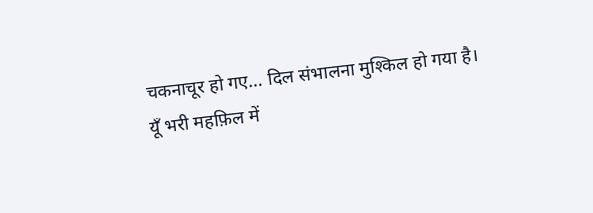चकनाचूर हो गए… दिल संभालना मुश्किल हो गया है।
यूँ भरी महफ़िल में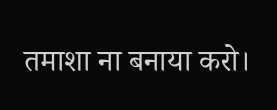तमाशा ना बनाया करो।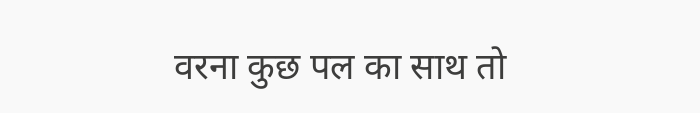वरना कुछ पल का साथ तो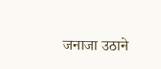जनाजा उठाने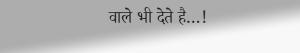वाले भी देते है…!